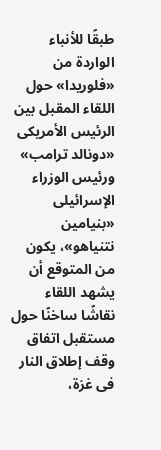طبقًا للأنباء الواردة من «فلوريدا» حول اللقاء المقبل بين الرئيس الأمريكى «دونالد ترامب» ورئيس الوزراء الإسرائيلى «بنيامين نتنياهو»، يكون من المتوقع أن يشهد اللقاء نقاشًا ساخنًا حول مستقبل اتفاق وقف إطلاق النار فى غزة،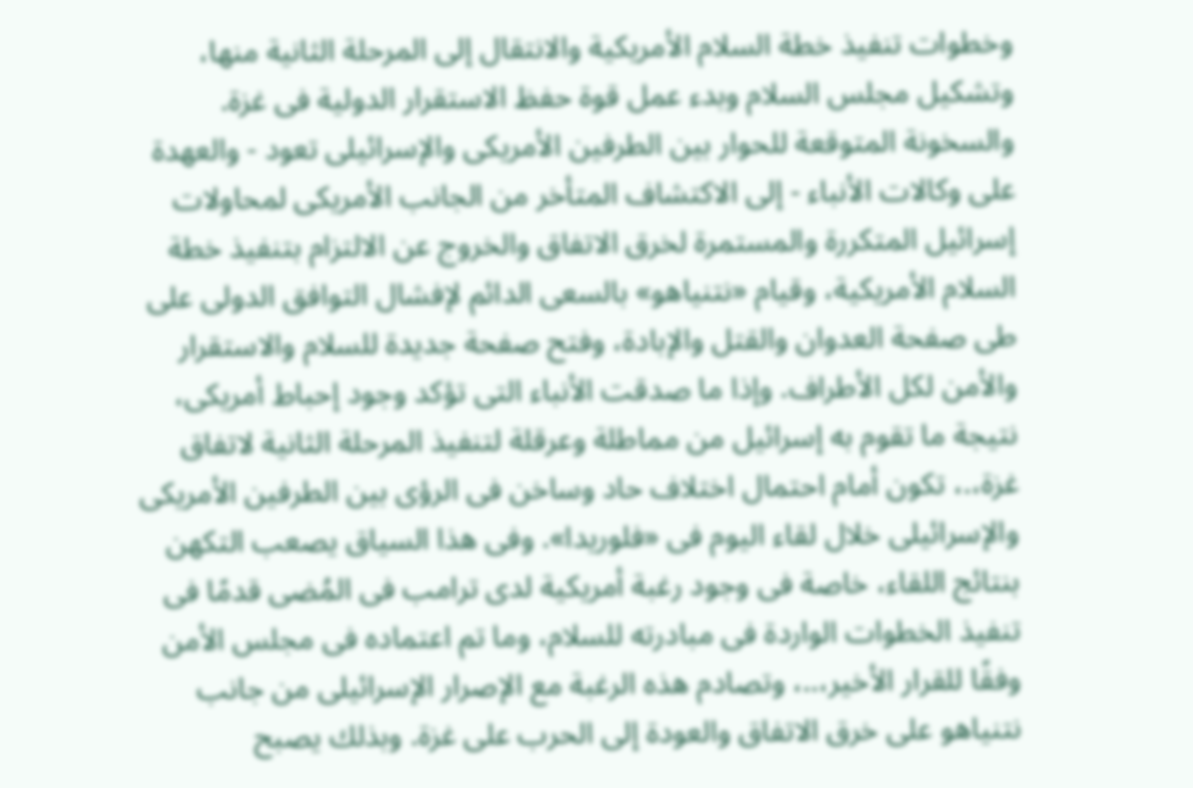وخطوات تنفيذ خطة السلام الأمريكية والانتقال إلى المرحلة الثانية منها، وتشكيل مجلس السلام وبدء عمل قوة حفظ الاستقرار الدولية فى غزة. والسخونة المتوقعة للحوار بين الطرفين الأمريكى والإسرائيلى تعود - والعهدة على وكالات الأنباء - إلى الاكتشاف المتأخر من الجانب الأمريكى لمحاولات إسرائيل المتكررة والمستمرة لخرق الاتفاق والخروج عن الالتزام بتنفيذ خطة السلام الأمريكية، وقيام «نتنياهو» بالسعى الدائم لإفشال التوافق الدولى على طى صفحة العدوان والقتل والإبادة، وفتح صفحة جديدة للسلام والاستقرار والأمن لكل الأطراف. وإذا ما صدقت الأنباء التى تؤكد وجود إحباط أمريكى، نتيجة ما تقوم به إسرائيل من مماطلة وعرقلة لتنفيذ المرحلة الثانية لاتفاق غزة،.، تكون أمام احتمال اختلاف حاد وساخن فى الرؤى بين الطرفين الأمريكى والإسرائيلى خلال لقاء اليوم فى «فلوريدا». وفى هذا السياق يصعب التكهن بنتائج اللقاء، خاصة فى وجود رغبة أمريكية لدى ترامب فى المُضى قدمًا فى تنفيذ الخطوات الواردة فى مبادرته للسلام، وما تم اعتماده فى مجلس الأمن وفقًا للقرار الأخير،..، وتصادم هذه الرغبة مع الإصرار الإسرائيلى من جانب نتنياهو على خرق الاتفاق والعودة إلى الحرب على غزة. وبذلك يصبح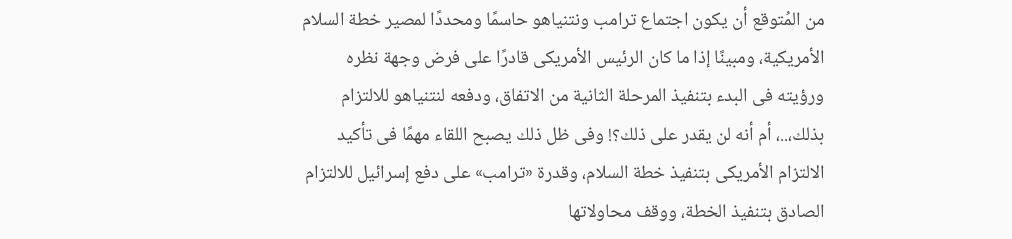من المُتوقع أن يكون اجتماع ترامب ونتنياهو حاسمًا ومحددًا لمصير خطة السلام الأمريكية، ومبينًا إذا ما كان الرئيس الأمريكى قادرًا على فرض وجهة نظره ورؤيته فى البدء بتنفيذ المرحلة الثانية من الاتفاق، ودفعه لنتنياهو للالتزام بذلك،..، أم أنه لن يقدر على ذلك؟! وفى ظل ذلك يصبح اللقاء مهمًا فى تأكيد الالتزام الأمريكى بتنفيذ خطة السلام، وقدرة «ترامب» على دفع إسرائيل للالتزام الصادق بتنفيذ الخطة، ووقف محاولاتها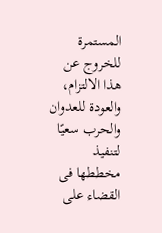المستمرة للخروج عن هذا الالتزام، والعودة للعدوان والحرب سعيًا لتنفيذ مخططها فى القضاء على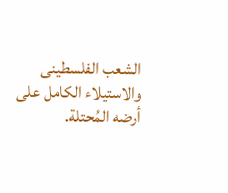الشعب الفلسطينى والاستيلاء الكامل على أرضه المُحتلة.